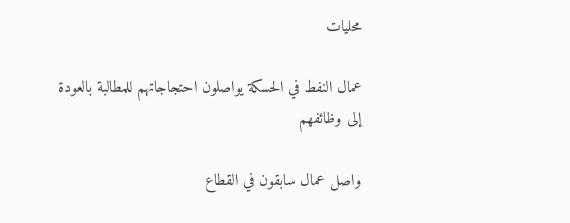محليات

عمال النفط في الحسكة يواصلون احتجاجاتهم للمطالبة بالعودة إلى وظائفهم

واصل عمال سابقون في القطاع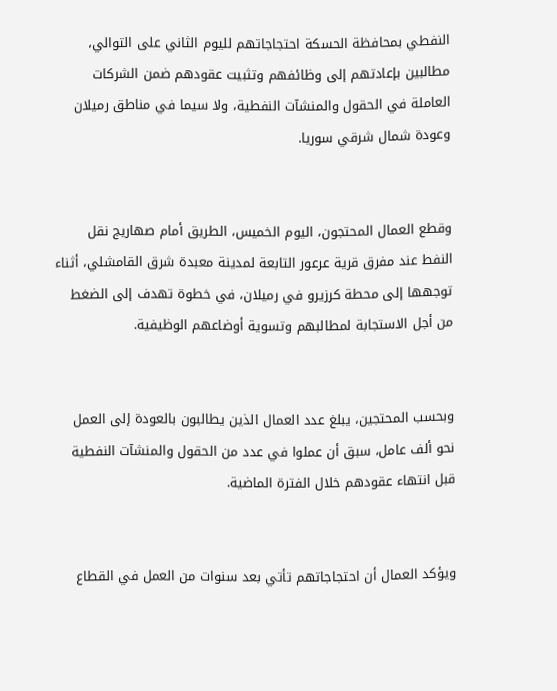النفطي بمحافظة الحسكة احتجاجاتهم لليوم الثاني على التوالي، مطالبين بإعادتهم إلى وظائفهم وتثبيت عقودهم ضمن الشركات العاملة في الحقول والمنشآت النفطية، ولا سيما في مناطق رميلان وعودة شمال شرقي سوريا.


وقطع العمال المحتجون، اليوم الخميس، الطريق أمام صهاريج نقل النفط عند مفرق قرية عرعور التابعة لمدينة معبدة شرق القامشلي، أثناء توجهها إلى محطة كرزيرو في رميلان، في خطوة تهدف إلى الضغط من أجل الاستجابة لمطالبهم وتسوية أوضاعهم الوظيفية.


وبحسب المحتجين، يبلغ عدد العمال الذين يطالبون بالعودة إلى العمل نحو ألف عامل، سبق أن عملوا في عدد من الحقول والمنشآت النفطية قبل انتهاء عقودهم خلال الفترة الماضية.


ويؤكد العمال أن احتجاجاتهم تأتي بعد سنوات من العمل في القطاع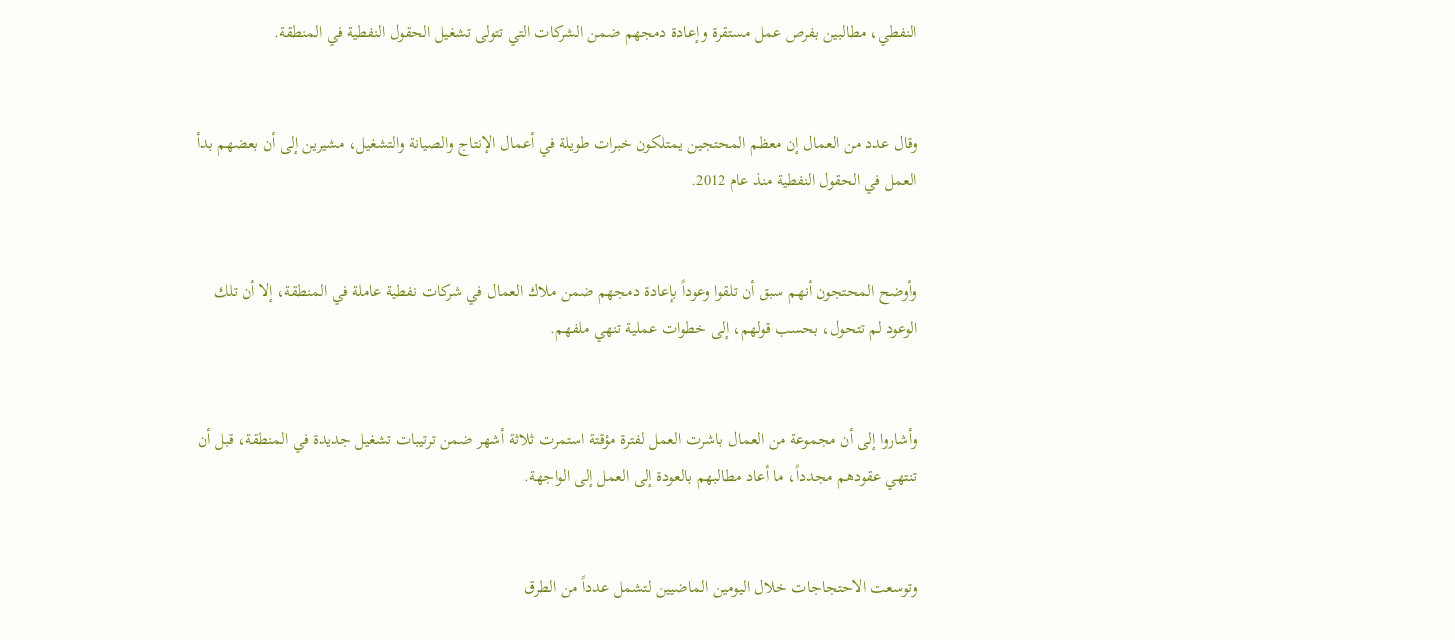النفطي، مطالبين بفرص عمل مستقرة وإعادة دمجهم ضمن الشركات التي تتولى تشغيل الحقول النفطية في المنطقة.


وقال عدد من العمال إن معظم المحتجين يمتلكون خبرات طويلة في أعمال الإنتاج والصيانة والتشغيل، مشيرين إلى أن بعضهم بدأ العمل في الحقول النفطية منذ عام 2012.


وأوضح المحتجون أنهم سبق أن تلقوا وعوداً بإعادة دمجهم ضمن ملاك العمال في شركات نفطية عاملة في المنطقة، إلا أن تلك الوعود لم تتحول، بحسب قولهم، إلى خطوات عملية تنهي ملفهم.


وأشاروا إلى أن مجموعة من العمال باشرت العمل لفترة مؤقتة استمرت ثلاثة أشهر ضمن ترتيبات تشغيل جديدة في المنطقة، قبل أن تنتهي عقودهم مجدداً، ما أعاد مطالبهم بالعودة إلى العمل إلى الواجهة.


وتوسعت الاحتجاجات خلال اليومين الماضيين لتشمل عدداً من الطرق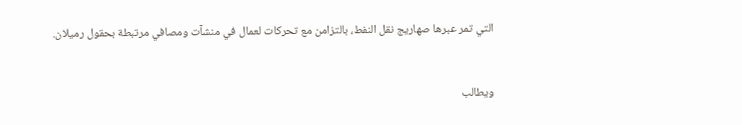التي تمر عبرها صهاريج نقل النفط، بالتزامن مع تحركات لعمال في منشآت ومصافي مرتبطة بحقول رميلان.


ويطالب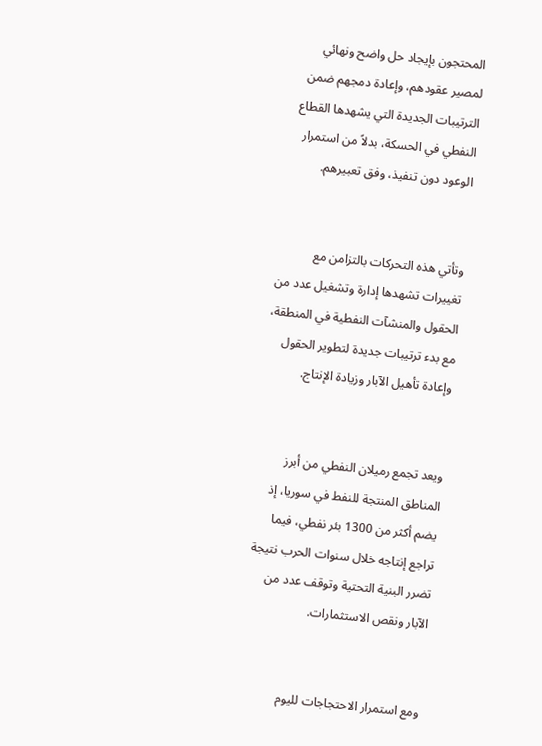المحتجون بإيجاد حل واضح ونهائي لمصير عقودهم، وإعادة دمجهم ضمن الترتيبات الجديدة التي يشهدها القطاع النفطي في الحسكة، بدلاً من استمرار الوعود دون تنفيذ، وفق تعبيرهم.


وتأتي هذه التحركات بالتزامن مع تغييرات تشهدها إدارة وتشغيل عدد من الحقول والمنشآت النفطية في المنطقة، مع بدء ترتيبات جديدة لتطوير الحقول وإعادة تأهيل الآبار وزيادة الإنتاج.


ويعد تجمع رميلان النفطي من أبرز المناطق المنتجة للنفط في سوريا، إذ يضم أكثر من 1300 بئر نفطي، فيما تراجع إنتاجه خلال سنوات الحرب نتيجة تضرر البنية التحتية وتوقف عدد من الآبار ونقص الاستثمارات.


ومع استمرار الاحتجاجات لليوم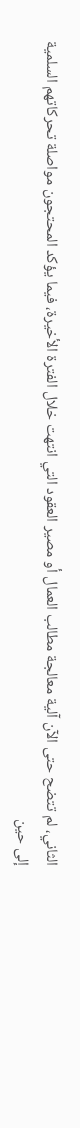الثاني، لم تتضح حتى الآن آلية معالجة مطالب العمال أو مصير العقود التي انتهت خلال الفترة الأخيرة، فيما يؤكد المحتجون مواصلة تحركاتهم السلمية إلى حين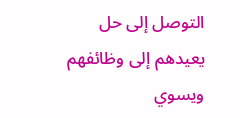التوصل إلى حل يعيدهم إلى وظائفهم ويسوي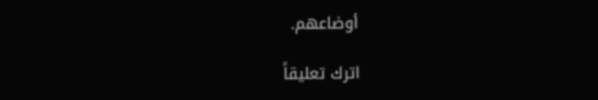أوضاعهم.

اترك تعليقاً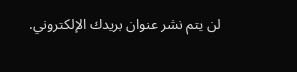لن يتم نشر عنوان بريدك الإلكتروني.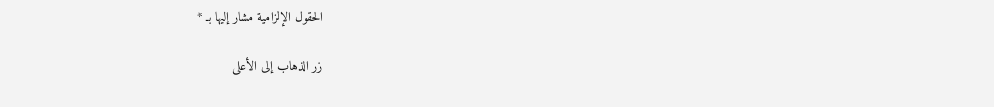الحقول الإلزامية مشار إليها بـ *

زر الذهاب إلى الأعلى